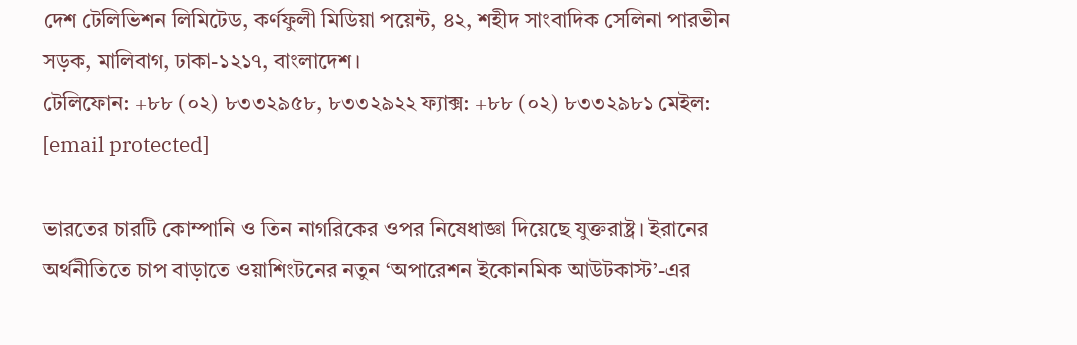দেশ টেলিভিশন লিমিটেড, কর্ণফুলী মিডিয়া পয়েন্ট, ৪২, শহীদ সাংবাদিক সেলিনা পারভীন সড়ক, মালিবাগ, ঢাকা-১২১৭, বাংলাদেশ।
টেলিফোন: +৮৮ (০২) ৮৩৩২৯৫৮, ৮৩৩২৯২২ ফ্যাক্স: +৮৮ (০২) ৮৩৩২৯৮১ মেইল: [email protected]

ভারতের চারটি কোম্পানি ও তিন নাগরিকের ওপর নিষেধাজ্ঞা দিয়েছে যুক্তরাষ্ট্র। ইরানের অর্থনীতিতে চাপ বাড়াতে ওয়াশিংটনের নতুন ‘অপারেশন ইকোনমিক আউটকাস্ট’-এর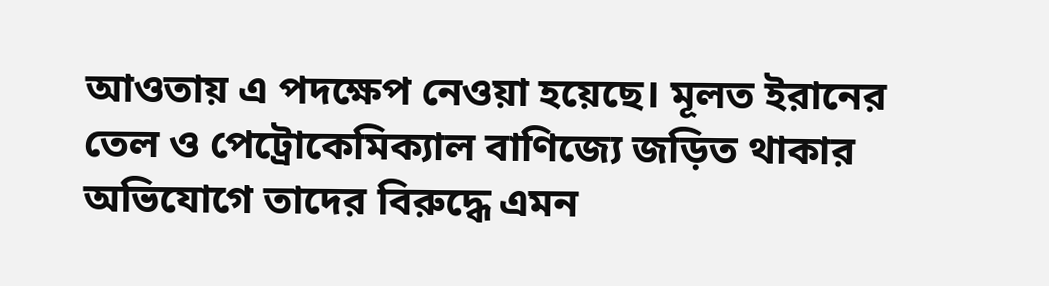আওতায় এ পদক্ষেপ নেওয়া হয়েছে। মূলত ইরানের তেল ও পেট্রোকেমিক্যাল বাণিজ্যে জড়িত থাকার অভিযোগে তাদের বিরুদ্ধে এমন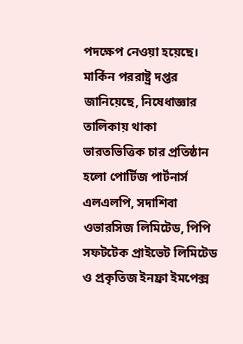পদক্ষেপ নেওয়া হয়েছে।
মার্কিন পররাষ্ট্র দপ্তর জানিয়েছে, নিষেধাজ্ঞার তালিকায় থাকা ভারতভিত্তিক চার প্রতিষ্ঠান হলো পোর্টিজ পার্টনার্স এলএলপি, সদাশিবা ওভারসিজ লিমিটেড, পিপি সফটটেক প্রাইভেট লিমিটেড ও প্রকৃতিজ ইনফ্রা ইমপেক্স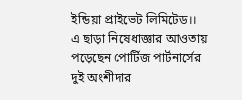ইন্ডিয়া প্রাইভেট লিমিটেড।।
এ ছাড়া নিষেধাজ্ঞার আওতায় পড়েছেন পোর্টিজ পার্টনার্সের দুই অংশীদার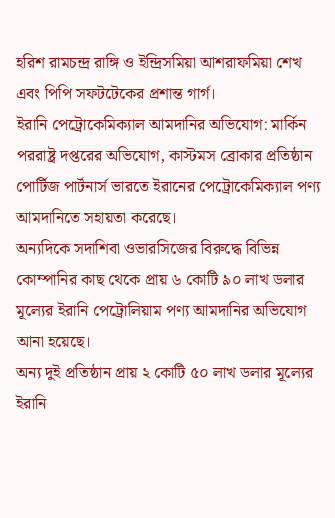হরিশ রামচন্দ্র রাঙ্গি ও ইন্দ্রিসমিয়া আশরাফমিয়া শেখ এবং পিপি সফটটেকের প্রশান্ত গার্গ।
ইরানি পেট্রোকেমিক্যাল আমদানির অভিযোগ: মার্কিন পররাষ্ট্র দপ্তরের অভিযোগ, কাস্টমস ব্রোকার প্রতিষ্ঠান পোর্টিজ পার্টনার্স ভারতে ইরানের পেট্রোকেমিক্যাল পণ্য আমদানিতে সহায়তা করেছে।
অন্যদিকে সদাশিবা ওভারসিজের বিরুদ্ধে বিভিন্ন কোম্পানির কাছ থেকে প্রায় ৬ কোটি ৯০ লাখ ডলার মূল্যের ইরানি পেট্রোলিয়াম পণ্য আমদানির অভিযোগ আনা হয়েছে।
অন্য দুই প্রতিষ্ঠান প্রায় ২ কোটি ৫০ লাখ ডলার মূল্যের ইরানি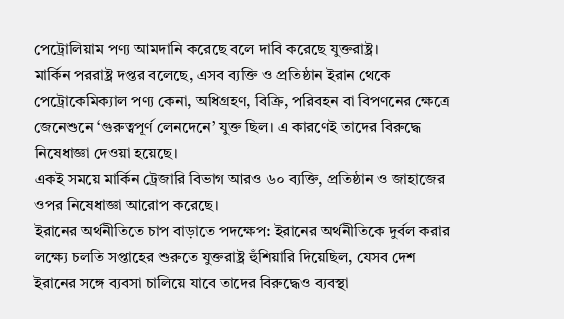পেট্রোলিয়াম পণ্য আমদানি করেছে বলে দাবি করেছে যুক্তরাষ্ট্র।
মার্কিন পররাষ্ট্র দপ্তর বলেছে, এসব ব্যক্তি ও প্রতিষ্ঠান ইরান থেকে পেট্রোকেমিক্যাল পণ্য কেনা, অধিগ্রহণ, বিক্রি, পরিবহন বা বিপণনের ক্ষেত্রে জেনেশুনে ‘গুরুত্বপূর্ণ লেনদেনে’ যুক্ত ছিল। এ কারণেই তাদের বিরুদ্ধে নিষেধাজ্ঞা দেওয়া হয়েছে।
একই সময়ে মার্কিন ট্রেজারি বিভাগ আরও ৬০ ব্যক্তি, প্রতিষ্ঠান ও জাহাজের ওপর নিষেধাজ্ঞা আরোপ করেছে।
ইরানের অর্থনীতিতে চাপ বাড়াতে পদক্ষেপ: ইরানের অর্থনীতিকে দুর্বল করার লক্ষ্যে চলতি সপ্তাহের শুরুতে যুক্তরাষ্ট্র হুঁশিয়ারি দিয়েছিল, যেসব দেশ ইরানের সঙ্গে ব্যবসা চালিয়ে যাবে তাদের বিরুদ্ধেও ব্যবস্থা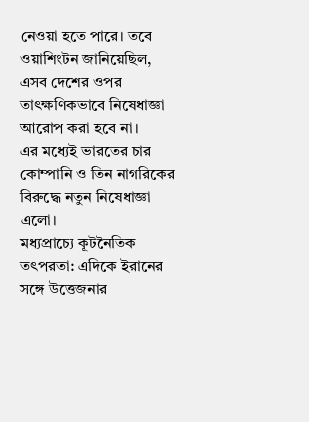নেওয়া হতে পারে। তবে ওয়াশিংটন জানিয়েছিল, এসব দেশের ওপর তাৎক্ষণিকভাবে নিষেধাজ্ঞা আরোপ করা হবে না।
এর মধ্যেই ভারতের চার কোম্পানি ও তিন নাগরিকের বিরুদ্ধে নতুন নিষেধাজ্ঞা এলো।
মধ্যপ্রাচ্যে কূটনৈতিক তৎপরতা: এদিকে ইরানের সঙ্গে উত্তেজনার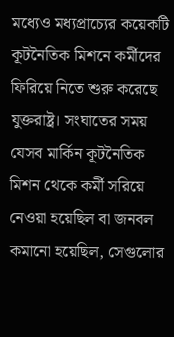মধ্যেও মধ্যপ্রাচ্যের কয়েকটি কূটনৈতিক মিশনে কর্মীদের ফিরিয়ে নিতে শুরু করেছে যুক্তরাষ্ট্র। সংঘাতের সময় যেসব মার্কিন কূটনৈতিক মিশন থেকে কর্মী সরিয়ে নেওয়া হয়েছিল বা জনবল কমানো হয়েছিল, সেগুলোর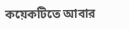কয়েকটিতে আবার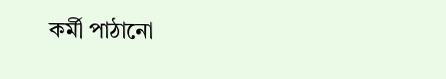কর্মী পাঠানো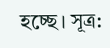হচ্ছে। সূত্র: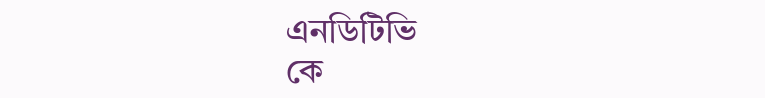এনডিটিভি
কে